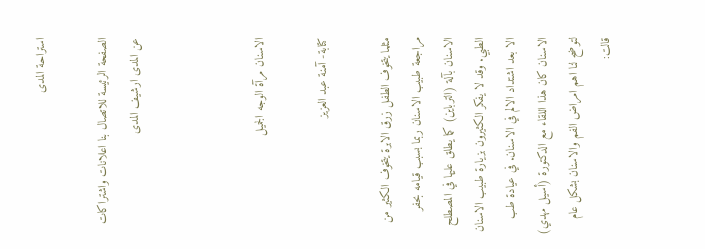استراحة المدى

الصفحة الرئيسة للاتصال بنا اعلانات واشتراكات عن المدى ارشيف المدى



الاسنان مرآة الوجه الجميل

كتابة- آمنة عبد العزيز

مثلما يتخوف الطفل زرق الابرة يتخوف الكثير من مراجعة طبيب الاسنان ربما بسبب قيامه بحفر الاسنان بآلة (الترباين) كما يطلق عليها في المصطلح الطبي. وقد لا يفكر الكثيرون بزيارة طبيب الاسنان الا بعد اشتداد الالم في الاسنان. في عيادة طب الاسنان كان هذا اللقاء مع الدكتورة (أسيل مهدي) لتوضح لنا اهم امراض الفم والاسنان بشكل عام قالت: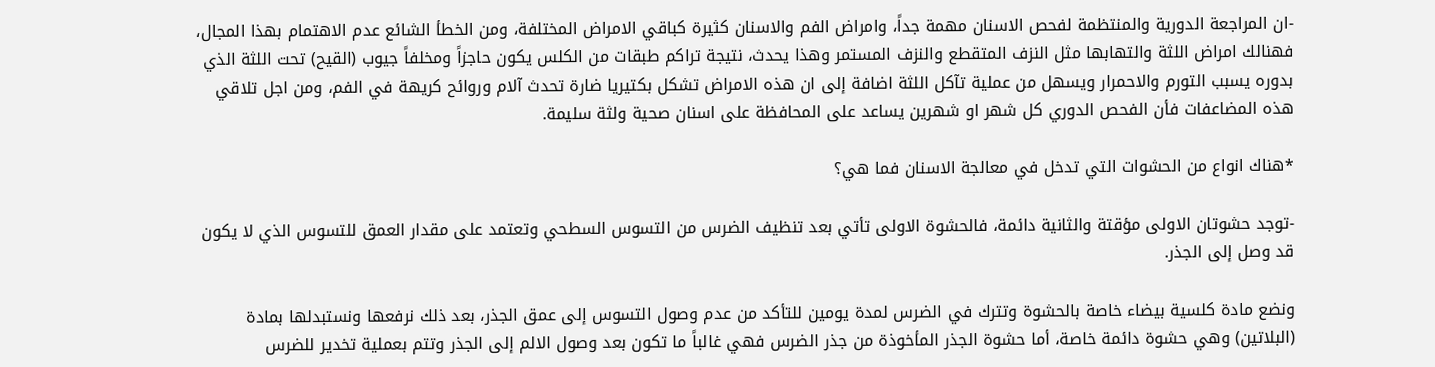-ان المراجعة الدورية والمنتظمة لفحص الاسنان مهمة جداً، وامراض الفم والاسنان كثيرة كباقي الامراض المختلفة، ومن الخطأ الشائع عدم الاهتمام بهذا المجال، فهنالك امراض اللثة والتهابها مثل النزف المتقطع والنزف المستمر وهذا يحدث، نتيجة تراكم طبقات من الكلس يكون حاجزاً ومخلفاً جيوب (القيح) تحت اللثة الذي بدوره يسبب التورم والاحمرار ويسهل من عملية تآكل اللثة اضافة إلى ان هذه الامراض تشكل بكتيريا ضارة تحدث آلام وروائح كريهة في الفم، ومن اجل تلاقي هذه المضاعفات فأن الفحص الدوري كل شهر او شهرين يساعد على المحافظة على اسنان صحية ولثة سليمة.

*هناك انواع من الحشوات التي تدخل في معالجة الاسنان فما هي؟

-توجد حشوتان الاولى مؤقتة والثانية دائمة، فالحشوة الاولى تأتي بعد تنظيف الضرس من التسوس السطحي وتعتمد على مقدار العمق للتسوس الذي لا يكون قد وصل إلى الجذر.

ونضع مادة كلسية بيضاء خاصة بالحشوة وتترك في الضرس لمدة يومين للتأكد من عدم وصول التسوس إلى عمق الجذر، بعد ذلك نرفعها ونستبدلها بمادة (البلاتين) وهي حشوة دائمة خاصة، أما حشوة الجذر المأخوذة من جذر الضرس فهي غالباً ما تكون بعد وصول الالم إلى الجذر وتتم بعملية تخدير للضرس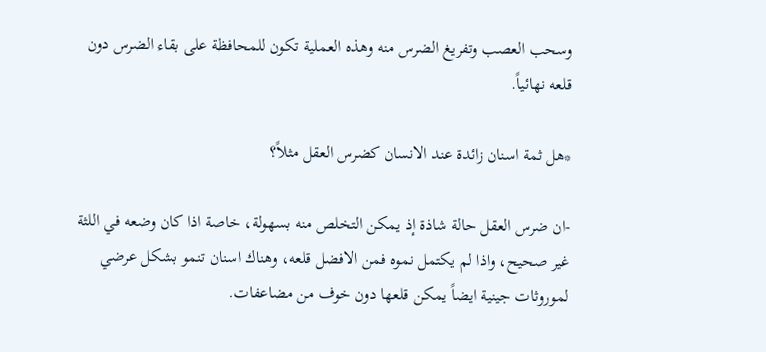وسحب العصب وتفريغ الضرس منه وهذه العملية تكون للمحافظة على بقاء الضرس دون قلعه نهائياً.

*هل ثمة اسنان زائدة عند الانسان كضرس العقل مثلاً؟

-ان ضرس العقل حالة شاذة إذ يمكن التخلص منه بسهولة، خاصة اذا كان وضعه في اللثة غير صحيح، واذا لم يكتمل نموه فمن الافضل قلعه، وهناك اسنان تنمو بشكل عرضي لموروثات جينية ايضاً يمكن قلعها دون خوف من مضاعفات.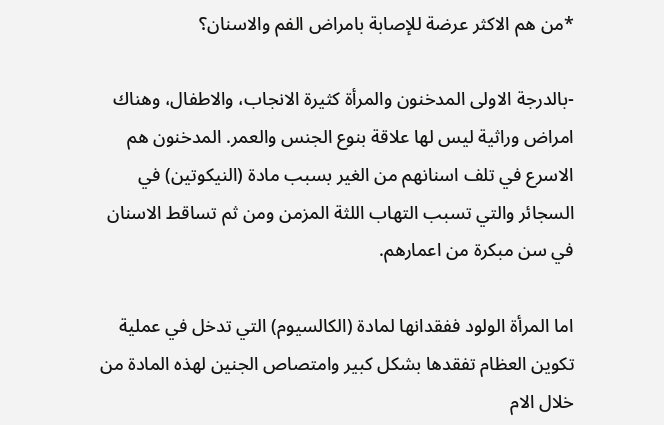*من هم الاكثر عرضة للإصابة بامراض الفم والاسنان؟

-بالدرجة الاولى المدخنون والمرأة كثيرة الانجاب، والاطفال، وهناك امراض وراثية ليس لها علاقة بنوع الجنس والعمر. المدخنون هم الاسرع في تلف اسنانهم من الغير بسبب مادة (النيكوتين) في السجائر والتي تسبب التهاب اللثة المزمن ومن ثم تساقط الاسنان في سن مبكرة من اعمارهم.

اما المرأة الولود ففقدانها لمادة (الكالسيوم) التي تدخل في عملية تكوين العظام تفقدها بشكل كبير وامتصاص الجنين لهذه المادة من خلال الام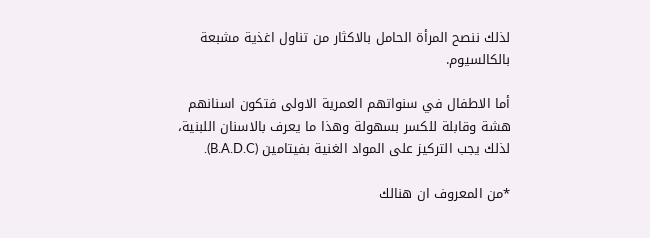لذلك ننصح المرأة الحامل بالاكثار من تناول اغذية مشبعة بالكالسيوم.

أما الاطفال في سنواتهم العمرية الاولى فتكون اسنانهم هشة وقابلة للكسر بسهولة وهذا ما يعرف بالاسنان اللبنية، لذلك يجب التركيز على المواد الغنية بفيتامين (B.A.D.C).

*من المعروف ان هنالك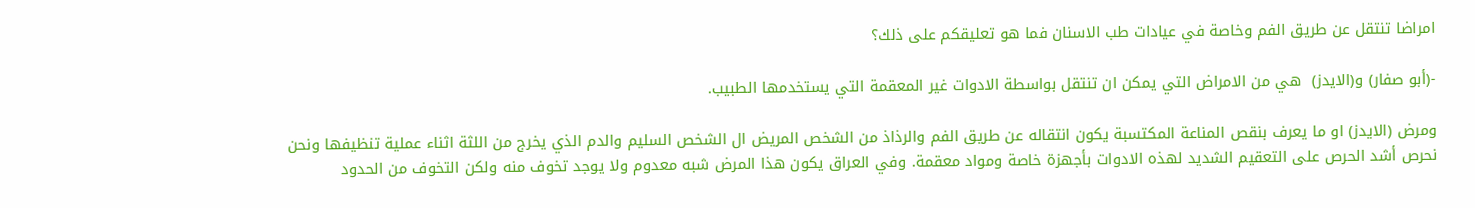امراضا تنتقل عن طريق الفم وخاصة في عيادات طب الاسنان فما هو تعليقكم على ذلك؟

-(أبو صفار) و(الايدز)  هي من الامراض التي يمكن ان تنتقل بواسطة الادوات غير المعقمة التي يستخدمها الطبيب.

ومرض (الايدز) او ما يعرف بنقص المناعة المكتسبة يكون انتقاله عن طريق الفم والرذاذ من الشخص المريض ال الشخص السليم والدم الذي يخرج من اللثة اثناء عملية تنظيفها ونحن نحرص أشد الحرص على التعقيم الشديد لهذه الادوات بأجهزة خاصة ومواد معقمة. وفي العراق يكون هذا المرض شبه معدوم ولا يوجد تخوف منه ولكن التخوف من الحدود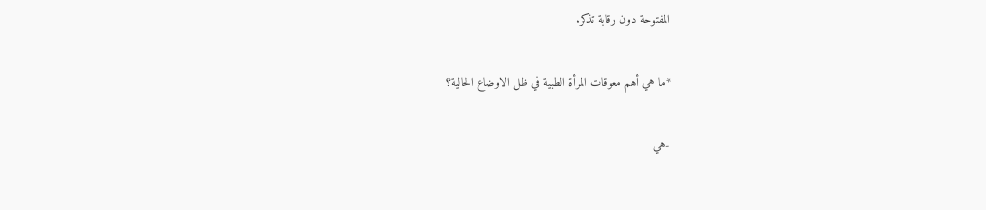المفتوحة دون رقابة تذكر.

*ما هي أهم معوقات المرأة الطبية في ظل الاوضاع الحالية؟

-هي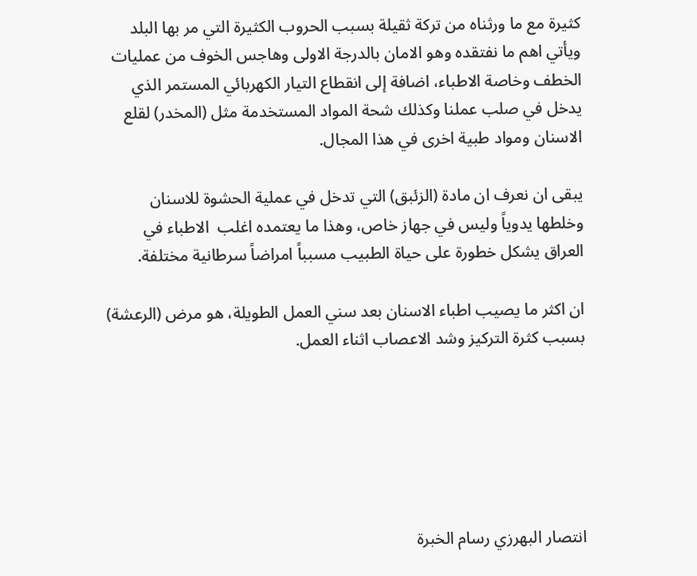كثيرة مع ما ورثناه من تركة ثقيلة بسبب الحروب الكثيرة التي مر بها البلد ويأتي اهم ما نفتقده وهو الامان بالدرجة الاولى وهاجس الخوف من عمليات الخطف وخاصة الاطباء، اضافة إلى انقطاع التيار الكهربائي المستمر الذي يدخل في صلب عملنا وكذلك شحة المواد المستخدمة مثل (المخدر) لقلع الاسنان ومواد طبية اخرى في هذا المجال.

يبقى ان نعرف ان مادة (الزئبق) التي تدخل في عملية الحشوة للاسنان وخلطها يدوياً وليس في جهاز خاص، وهذا ما يعتمده اغلب  الاطباء في العراق يشكل خطورة على حياة الطبيب مسبباً امراضاً سرطانية مختلفة.

ان اكثر ما يصيب اطباء الاسنان بعد سني العمل الطويلة، هو مرض (الرعشة) بسبب كثرة التركيز وشد الاعصاب اثناء العمل.






انتصار البهرزي رسام الخبرة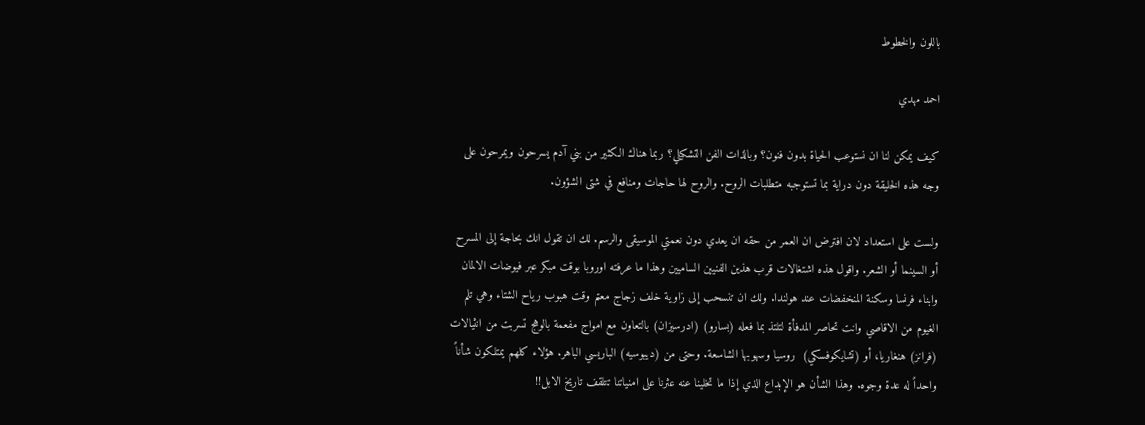باللون والخطوط

احمد مهدي

كيف يمكن لنا ان نستوعب الحياة بدون فنون؟ وبالذات الفن التشكيلي؟ ربما هناك الكثير من بني آدم يسرحون ويمرحون على وجه هذه الخليقة دون دراية بما تستوجبه متطلبات الروح. والروح لها حاجات ومنافع في شتى الشؤون.

ولست على استعداد لان افترض ان العمر من حقه ان يعدي دون نعمتي الموسيقى والرسم. لك ان تقول انك بحاجة إلى المسرح أو السينما أو الشعر. واقول هذه اشتغالات قرب هذين الفنيين الساميين وهذا ما عرفته اوروبا بوقت مبكر عبر فيوضات الالمان وابناء فرنسا وسكنة المنخفضات عند هولندا. ولك ان تنسحب إلى زاوية خلف زجاج معتم وقت هبوب رياح الشتاء وهي تلم الغيوم من الاقاصي وانت تحاصر المدفأة لتلتذ بما فعله (بسارو) (ادرسيزان) بالتعاون مع امواج مفعمة بالوهج تسربت من انثيالات (فرانز) هنغاريا، أو (تشايكوفسكي)  روسيا وسهوبها الشاسعة. وحتى من (ديبوسيه) الباريسي الباهر. هؤلاء كلهم يمتلكون شأناً واحداً له عدة وجوه. وهذا الشأن هو الإبداع الذي إذا ما تخلينا عنه عثرنا على امنياتنا تتلقف تاريخ الابل!!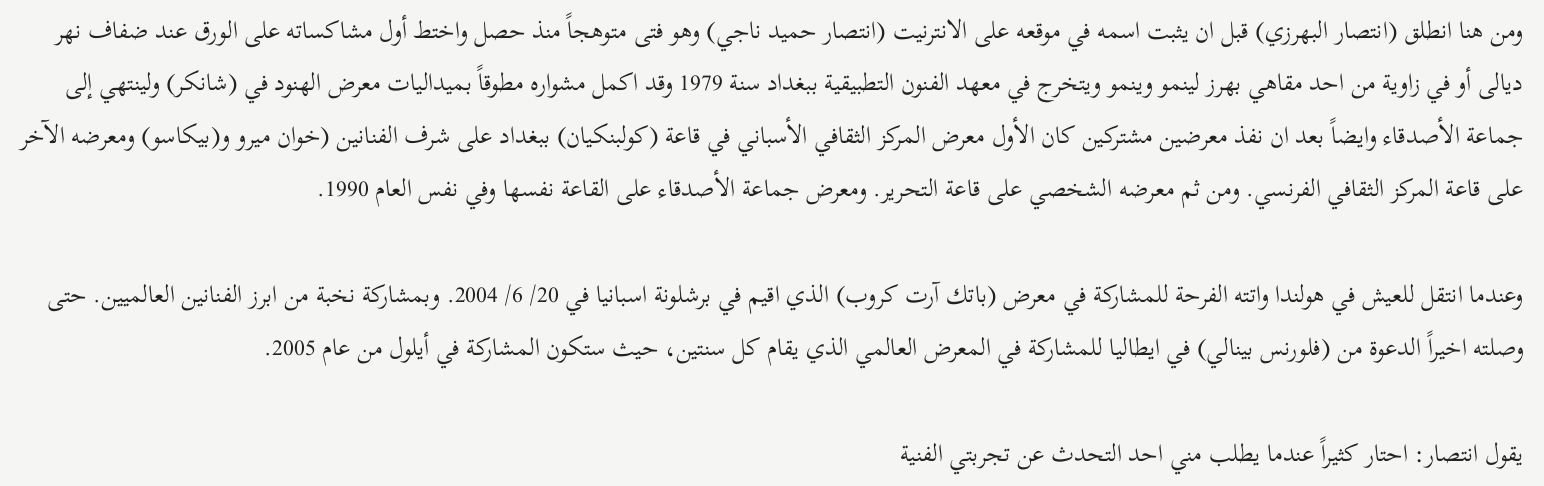ومن هنا انطلق (انتصار البهرزي) قبل ان يثبت اسمه في موقعه على الانترنيت (انتصار حميد ناجي) وهو فتى متوهجاً منذ حصل واختط أول مشاكساته على الورق عند ضفاف نهر ديالى أو في زاوية من احد مقاهي بهرز لينمو وينمو ويتخرج في معهد الفنون التطبيقية ببغداد سنة 1979 وقد اكمل مشواره مطوقاً بميداليات معرض الهنود في (شانكر) ولينتهي إلى جماعة الأصدقاء وايضاً بعد ان نفذ معرضين مشتركين كان الأول معرض المركز الثقافي الأسباني في قاعة (كولبنكيان) ببغداد على شرف الفنانين (خوان ميرو و(بيكاسو) ومعرضه الآخر على قاعة المركز الثقافي الفرنسي. ومن ثم معرضه الشخصي على قاعة التحرير. ومعرض جماعة الأصدقاء على القاعة نفسها وفي نفس العام 1990.

وعندما انتقل للعيش في هولندا واتته الفرحة للمشاركة في معرض (باتك آرت كروب) الذي اقيم في برشلونة اسبانيا في 20/ 6/ 2004. وبمشاركة نخبة من ابرز الفنانين العالميين. حتى وصلته اخيراً الدعوة من (فلورنس بينالي) في ايطاليا للمشاركة في المعرض العالمي الذي يقام كل سنتين، حيث ستكون المشاركة في أيلول من عام 2005.

يقول انتصار: احتار كثيراً عندما يطلب مني احد التحدث عن تجربتي الفنية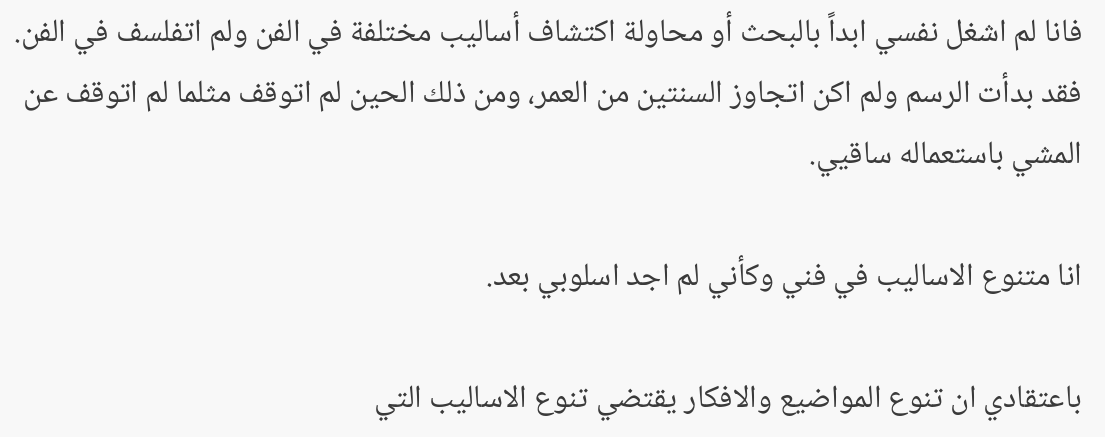فانا لم اشغل نفسي ابداً بالبحث أو محاولة اكتشاف أساليب مختلفة في الفن ولم اتفلسف في الفن. فقد بدأت الرسم ولم اكن اتجاوز السنتين من العمر، ومن ذلك الحين لم اتوقف مثلما لم اتوقف عن المشي باستعماله ساقيي.

انا متنوع الاساليب في فني وكأني لم اجد اسلوبي بعد.

باعتقادي ان تنوع المواضيع والافكار يقتضي تنوع الاساليب التي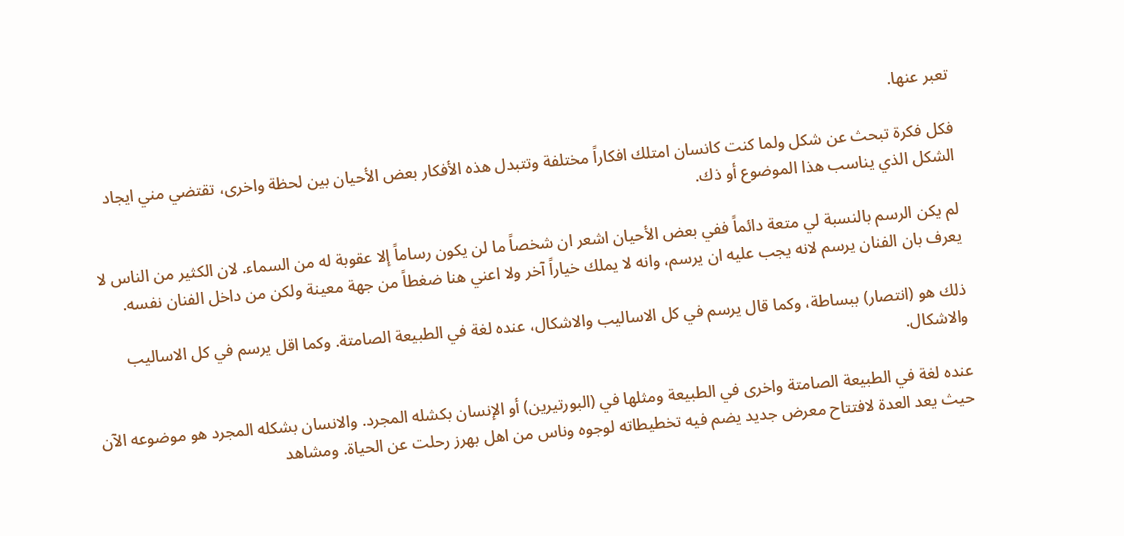تعبر عنها.

فكل فكرة تبحث عن شكل ولما كنت كانسان امتلك افكاراً مختلفة وتتبدل هذه الأفكار بعض الأحيان بين لحظة واخرى، تقتضي مني ايجاد الشكل الذي يناسب هذا الموضوع أو ذك.

لم يكن الرسم بالنسبة لي متعة دائماً ففي بعض الأحيان اشعر ان شخصاً ما لن يكون رساماً إلا عقوبة له من السماء. لان الكثير من الناس لا يعرف بان الفنان يرسم لانه يجب عليه ان يرسم، وانه لا يملك خياراً آخر ولا اعني هنا ضغطاً من جهة معينة ولكن من داخل الفنان نفسه.

ذلك هو (انتصار) ببساطة، وكما قال يرسم في كل الاساليب والاشكال، عنده لغة في الطبيعة الصامتة. وكما اقل يرسم في كل الاساليب والاشكال.

عنده لغة في الطبيعة الصامتة واخرى في الطبيعة ومثلها في (البورتيرين) أو الإنسان بكشله المجرد. والانسان بشكله المجرد هو موضوعه الآن حيث يعد العدة لافتتاح معرض جديد يضم فيه تخطيطاته لوجوه وناس من اهل بهرز رحلت عن الحياة. ومشاهد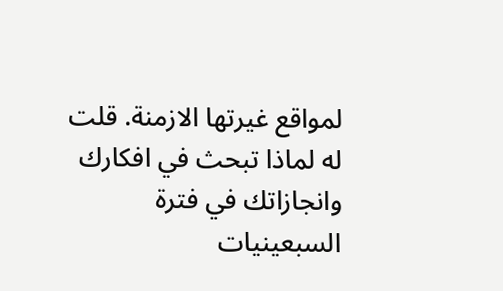لمواقع غيرتها الازمنة. قلت له لماذا تبحث في افكارك وانجازاتك في فترة السبعينيات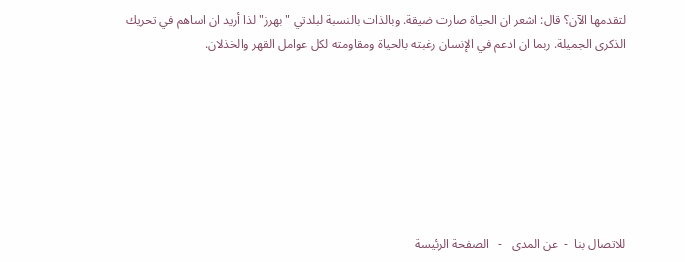لتقدمها الآن؟ قال: اشعر ان الحياة صارت ضيقة. وبالذات بالنسبة لبلدتي "بهرز" لذا أريد ان اساهم في تحريك الذكرى الجميلة. ربما ان ادعم في الإنسان رغبته بالحياة ومقاومته لكل عوامل القهر والخذلان.







للاتصال بنا  -  عن المدى   -   الصفحة الرئيسة